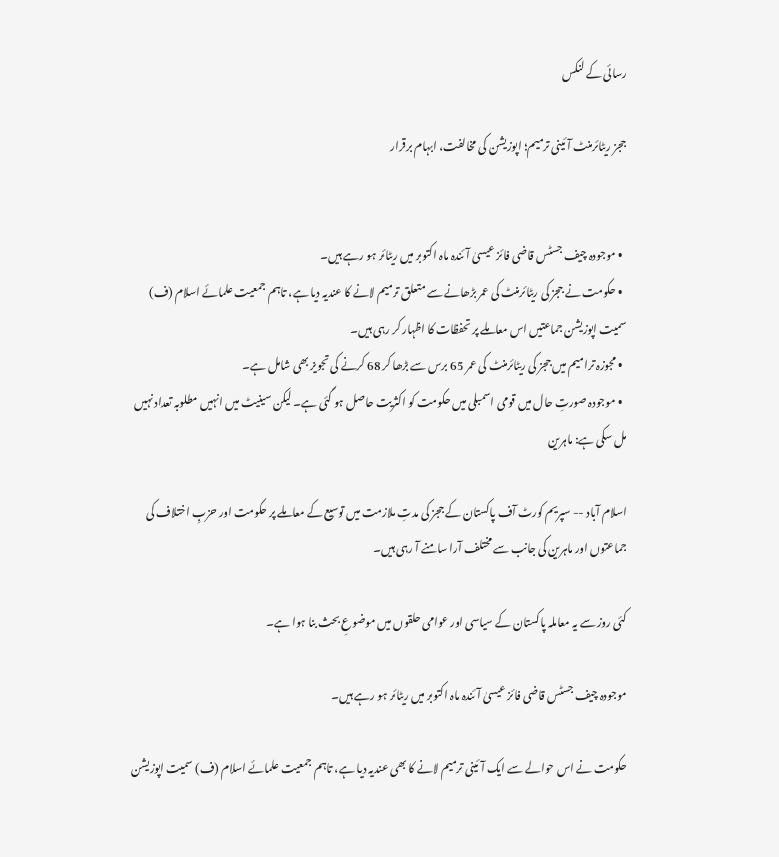رسائی کے لنکس

ججز ریٹائرمنٹ آئینی ترمیم؛ اپوزیشن کی مخالفت، ابہام برقرار


  • موجودہ چیف جسٹس قاضی فائز عیسیٰ آئندہ ماہ اکتوبر میں ریٹائر ہو رہے ہیں۔
  • حکومت نے ججز کی ریٹائرمنٹ کی عمر بڑھانے سے متعلق ترمیم لانے کا عندیہ دیا ہے، تاہم جمعیت علمائے اسلام (ف) سمیت اپوزیشن جماعتیں اس معاملے پر تحفظات کا اظہار کر رہی ہیں۔
  • مجوزہ ترامیم میں ججز کی ریٹائرمنٹ کی عمر 65 برس سے بڑھا کر 68 کرنے کی تجویز بھی شامل ہے۔
  • موجودہ صورتِ حال میں قومی اسمبلی میں حکومت کو اکثریت حاصل ہو گئی ہے۔ لیکن سینیٹ میں انہیں مطلوبہ تعداد نہیں مل سکی ہے: ماہرین

اسلام آباد -- سپریم کورٹ آف پاکستان کے ججز کی مدتِ ملازمت میں توسیع کے معاملے پر حکومت اور حزبِ اختلاف کی جماعتوں اور ماہرین کی جانب سے مختلف آرا سامنے آ رہی ہیں۔

کئی روز سے یہ معاملہ پاکستان کے سیاسی اور عوامی حلقوں میں موضوعِ بحث بنا ہوا ہے۔

موجودہ چیف جسٹس قاضی فائز عیسیٰ آئندہ ماہ اکتوبر میں ریٹائر ہو رہے ہیں۔

حکومت نے اس حوالے سے ایک آئینی ترمیم لانے کا بھی عندیہ دیا ہے، تاہم جمعیت علمائے اسلام (ف) سمیت اپوزیشن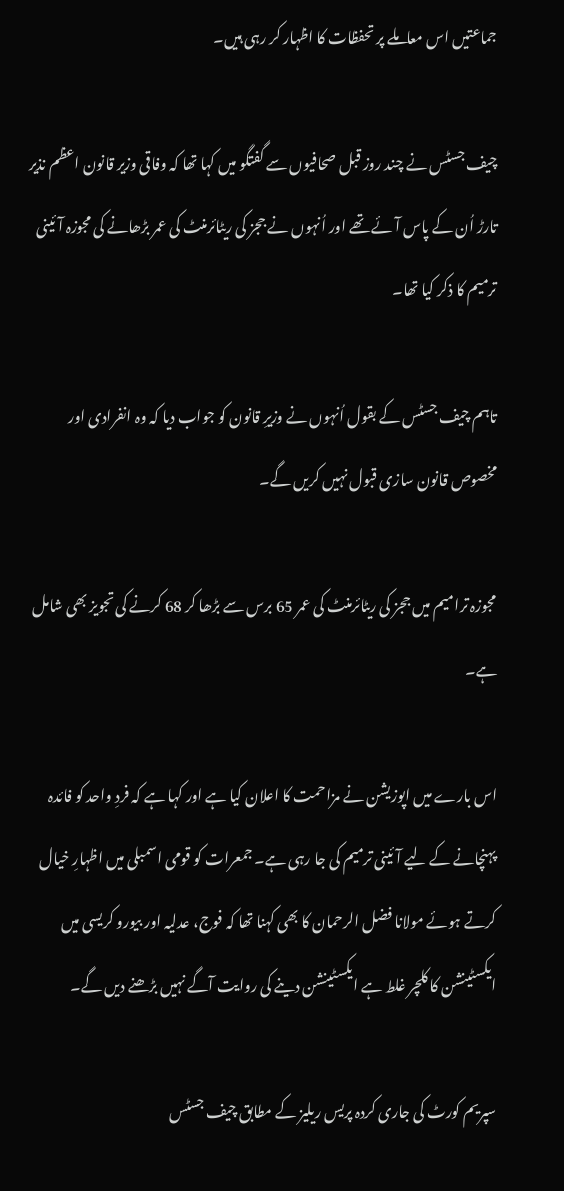جماعتیں اس معاملے پر تحفظات کا اظہار کر رہی ہیں۔

چیف جسٹس نے چند روز قبل صحافیوں سے گفتگو میں کہا تھا کہ وفاقی وزیر قانون اعظم نذیر تارڑ اُن کے پاس آئے تھے اور اُنہوں نے ججز کی ریٹائرمنٹ کی عمر بڑھانے کی مجوزہ آئینی ترمیم کا ذکر کیا تھا۔

تاہم چیف جسٹس کے بقول اُنہوں نے وزیرِ قانون کو جواب دیا کہ وہ انفرادی اور مخصوص قانون سازی قبول نہیں کریں گے۔

مجوزہ ترامیم میں ججز کی ریٹائرمنٹ کی عمر 65 برس سے بڑھا کر 68 کرنے کی تجویز بھی شامل ہے۔

اس بارے میں اپوزیشن نے مزاحمت کا اعلان کیا ہے اور کہا ہے کہ فردِ واحد کو فائدہ پہنچانے کے لیے آئینی ترمیم کی جا رہی ہے۔ جمعرات کو قومی اسمبلی میں اظہارِ خیال کرتے ہوئے مولانا فضل الرحمان کا بھی کہنا تھا کہ فوج، عدلیہ اور بیورو کریسی میں ایکسٹینشن کا کلچر غلط ہے ایکسٹینشن دینے کی روایت آگے نہیں بڑھنے دیں گے۔

سپریم کورٹ کی جاری کردہ پریس ریلیز کے مطابق چیف جسٹس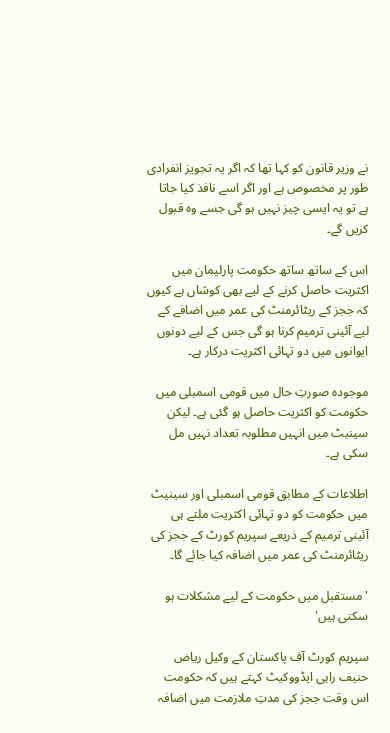نے وزیر قانون کو کہا تھا کہ اگر یہ تجویز انفرادی طور پر مخصوص ہے اور اگر اسے نافذ کیا جاتا ہے تو یہ ایسی چیز نہیں ہو گی جسے وہ قبول کریں گے۔

اس کے ساتھ ساتھ حکومت پارلیمان میں اکثریت حاصل کرنے کے لیے بھی کوشاں ہے کیوں کہ ججز کے ریٹائرمنٹ کی عمر میں اضافے کے لیے آئینی ترمیم کرنا ہو گی جس کے لیے دونوں ایوانوں میں دو تہائی اکثریت درکار ہے۔

موجودہ صورتِ حال میں قومی اسمبلی میں حکومت کو اکثریت حاصل ہو گئی ہے۔ لیکن سینیٹ میں انہیں مطلوبہ تعداد نہیں مل سکی ہے۔

اطلاعات کے مطابق قومی اسمبلی اور سینیٹ میں حکومت کو دو تہائی اکثریت ملتے ہی آئینی ترمیم کے ذریعے سپریم کورٹ کے ججز کی ریٹائرمنٹ کی عمر میں اضافہ کیا جائے گا۔

'مستقبل میں حکومت کے لیے مشکلات ہو سکتی ہیں'

سپریم کورٹ آف پاکستان کے وکیل ریاض حنیف راہی ایڈووکیٹ کہتے ہیں کہ حکومت اس وقت ججز کی مدتِ ملازمت میں اضافہ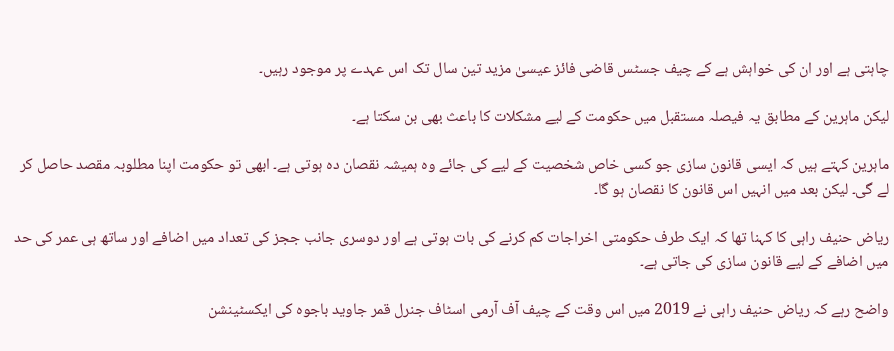چاہتی ہے اور ان کی خواہش ہے کے چیف جسٹس قاضی فائز عیسیٰ مزید تین سال تک اس عہدے پر موجود رہیں۔

لیکن ماہرین کے مطابق یہ فیصلہ مستقبل میں حکومت کے لیے مشکلات کا باعث بھی بن سکتا ہے۔

ماہرین کہتے ہیں کہ ایسی قانون سازی جو کسی خاص شخصیت کے لیے کی جائے وہ ہمیشہ نقصان دہ ہوتی ہے۔ ابھی تو حکومت اپنا مطلوبہ مقصد حاصل کر لے گی۔ لیکن بعد میں انہیں اس قانون کا نقصان ہو گا۔

ریاض حنیف راہی کا کہنا تھا کہ ایک طرف حکومتی اخراجات کم کرنے کی بات ہوتی ہے اور دوسری جانب ججز کی تعداد میں اضافے اور ساتھ ہی عمر کی حد میں اضافے کے لیے قانون سازی کی جاتی ہے۔

واضح رہے کہ ریاض حنیف راہی نے 2019 میں اس وقت کے چیف آف آرمی اسٹاف جنرل قمر جاوید باجوہ کی ایکسٹینشن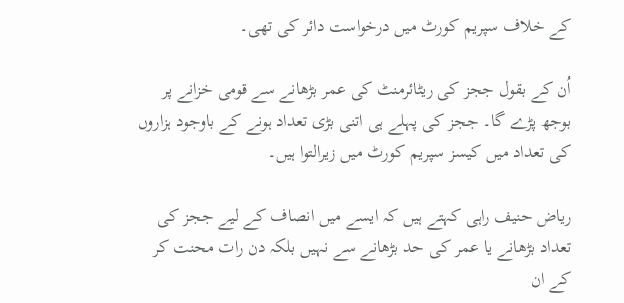کے خلاف سپریم کورٹ میں درخواست دائر کی تھی۔

اُن کے بقول ججز کی ریٹائرمنٹ کی عمر بڑھانے سے قومی خزانے پر بوجھ پڑے گا۔ ججز کی پہلے ہی اتنی بڑی تعداد ہونے کے باوجود ہزاروں کی تعداد میں کیسز سپریم کورٹ میں زیرالتوا ہیں۔

ریاض حنیف راہی کہتے ہیں کہ ایسے میں انصاف کے لیے ججز کی تعداد بڑھانے یا عمر کی حد بڑھانے سے نہیں بلکہ دن رات محنت کر کے ان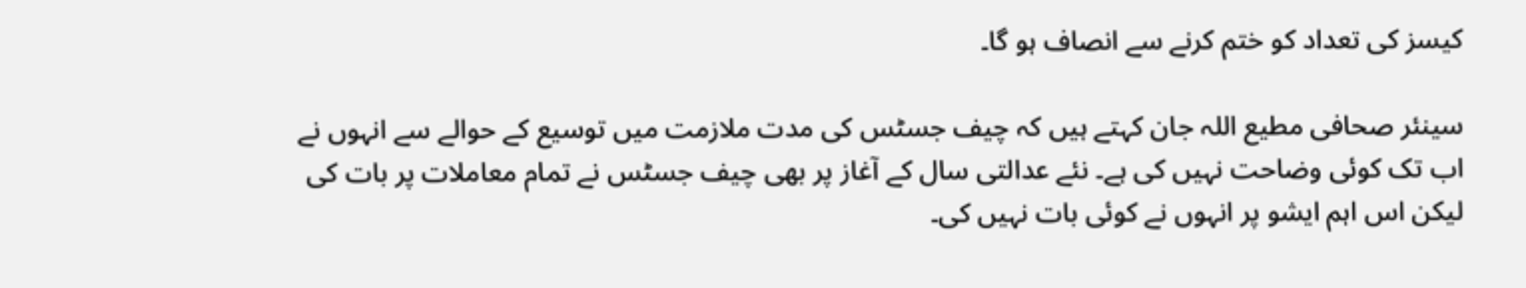کیسز کی تعداد کو ختم کرنے سے انصاف ہو گا۔

سینئر صحافی مطیع اللہ جان کہتے ہیں کہ چیف جسٹس کی مدت ملازمت میں توسیع کے حوالے سے انہوں نے اب تک کوئی وضاحت نہیں کی ہے۔ نئے عدالتی سال کے آغاز پر بھی چیف جسٹس نے تمام معاملات پر بات کی لیکن اس اہم ایشو پر انہوں نے کوئی بات نہیں کی۔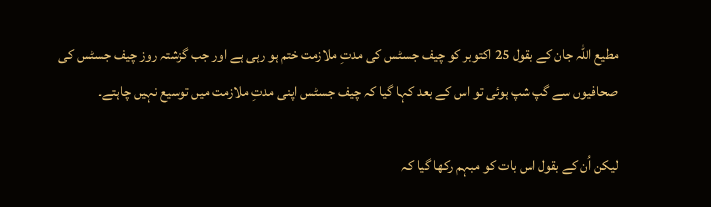مطیع اللہ جان کے بقول 25 اکتوبر کو چیف جسٹس کی مدتِ ملازمت ختم ہو رہی ہے اور جب گزشتہ روز چیف جسٹس کی صحافیوں سے گپ شپ ہوئی تو اس کے بعد کہا گیا کہ چیف جسٹس اپنی مدتِ ملازمت میں توسیع نہیں چاہتے۔

لیکن اُن کے بقول اس بات کو مبہم رکھا گیا کہ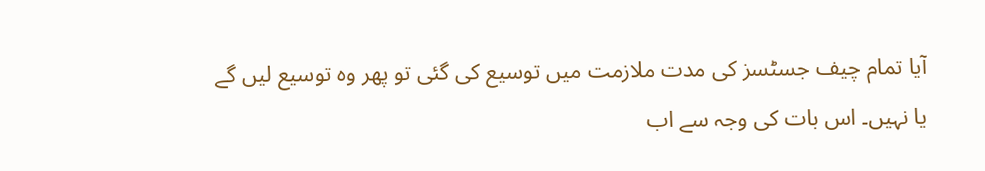آیا تمام چیف جسٹسز کی مدت ملازمت میں توسیع کی گئی تو پھر وہ توسیع لیں گے یا نہیں۔ اس بات کی وجہ سے اب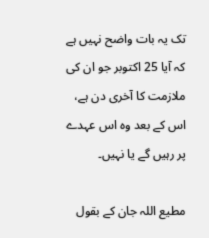تک یہ بات واضح نہیں ہے کہ آیا 25 اکتوبر جو ان کی ملازمت کا آخری دن ہے، اس کے بعد وہ اس عہدے پر رہیں گے یا نہیں۔

مطیع اللہ جان کے بقول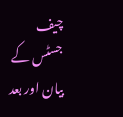چیف جسٹس کے بیان اور بعد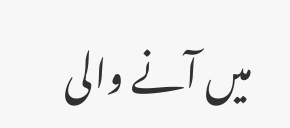میں آنے والی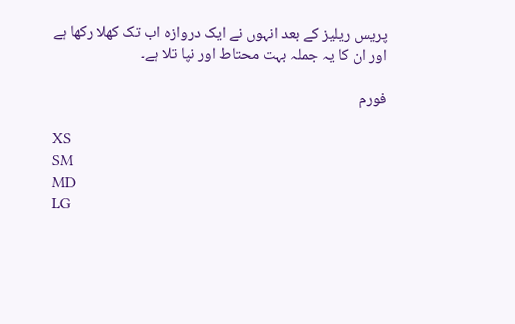پریس ریلیز کے بعد انہوں نے ایک دروازہ اب تک کھلا رکھا ہے اور ان کا یہ جملہ بہت محتاط اور نپا تلا ہے۔

فورم

XS
SM
MD
LG